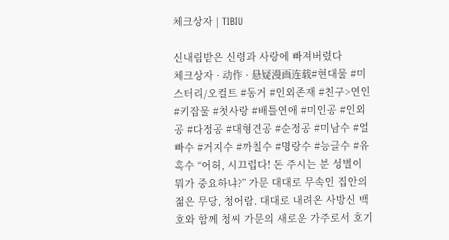체크상자 | TIBIU

신내림받은 신령과 사랑에 빠져버렸다
체크상자 · 动作 · 悬疑漫画连载#현대물 #미스터리/오컬트 #동거 #인외존재 #친구>연인 #키잡물 #첫사랑 #배틀연애 #미인공 #인외공 #다정공 #대형견공 #순정공 #미남수 #얼빠수 #거지수 #까칠수 #명랑수 #능글수 #유혹수 “어허, 시끄럽다! 돈 주시는 분 성별이 뭐가 중요하냐?” 가문 대대로 무속인 집안의 젊은 무당, 청어람. 대대로 내려온 사방신 백호와 함께 청씨 가문의 새로운 가주로서 호기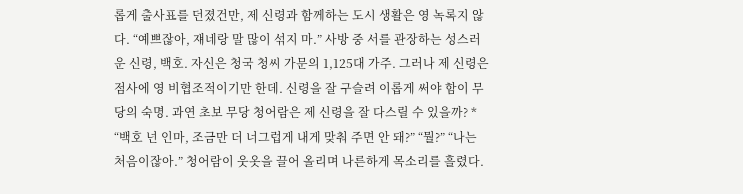롭게 출사표를 던졌건만, 제 신령과 함께하는 도시 생활은 영 녹록지 않다. “예쁘잖아, 쟤네랑 말 많이 섞지 마.” 사방 중 서를 관장하는 성스러운 신령, 백호. 자신은 청국 청씨 가문의 1,125대 가주. 그러나 제 신령은 점사에 영 비협조적이기만 한데. 신령을 잘 구슬려 이롭게 써야 함이 무당의 숙명. 과연 초보 무당 청어람은 제 신령을 잘 다스릴 수 있을까? * “백호 넌 인마, 조금만 더 너그럽게 내게 맞춰 주면 안 돼?” “뭘?” “나는 처음이잖아.” 청어람이 웃옷을 끌어 올리며 나른하게 목소리를 흘렸다.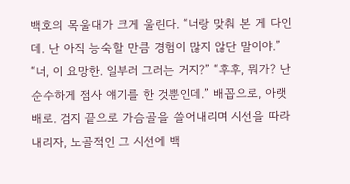백호의 목울대가 크게 울린다. “너랑 맞춰 본 게 다인데. 난 아직 능숙할 만큼 경험이 많지 않단 말이야.” “너, 이 요망한. 일부러 그러는 거지?” “후후, 뭐가? 난 순수하게 점사 얘기를 한 것뿐인데.” 배꼽으로, 아랫배로. 검지 끝으로 가슴골을 쓸어내리며 시선을 따라 내리자, 노골적인 그 시선에 백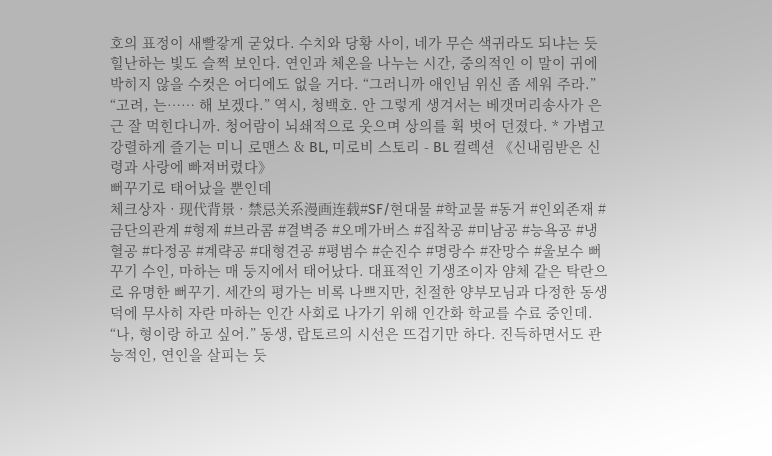호의 표정이 새빨갛게 굳었다. 수치와 당황 사이, 네가 무슨 색귀라도 되냐는 듯 힐난하는 빛도 슬쩍 보인다. 연인과 체온을 나누는 시간, 중의적인 이 말이 귀에 박히지 않을 수컷은 어디에도 없을 거다. “그러니까 애인님 위신 좀 세워 주라.” “고려, 는…… 해 보겠다.” 역시, 청백호. 안 그렇게 생겨서는 베갯머리송사가 은근 잘 먹힌다니까. 청어람이 뇌쇄적으로 웃으며 상의를 휙 벗어 던졌다. * 가볍고 강렬하게 즐기는 미니 로맨스 & BL, 미로비 스토리 - BL 컬렉션 《신내림받은 신령과 사랑에 빠져버렸다》
뻐꾸기로 태어났을 뿐인데
체크상자 · 现代背景 · 禁忌关系漫画连载#SF/현대물 #학교물 #동거 #인외존재 #금단의관계 #형제 #브라콤 #결벽증 #오메가버스 #집착공 #미남공 #능욕공 #냉혈공 #다정공 #계략공 #대형견공 #평범수 #순진수 #명랑수 #잔망수 #울보수 뻐꾸기 수인, 마하는 매 둥지에서 태어났다. 대표적인 기생조이자 얌체 같은 탁란으로 유명한 뻐꾸기. 세간의 평가는 비록 나쁘지만, 친절한 양부모님과 다정한 동생 덕에 무사히 자란 마하는 인간 사회로 나가기 위해 인간화 학교를 수료 중인데. “나, 형이랑 하고 싶어.” 동생, 랍토르의 시선은 뜨겁기만 하다. 진득하면서도 관능적인, 연인을 살피는 듯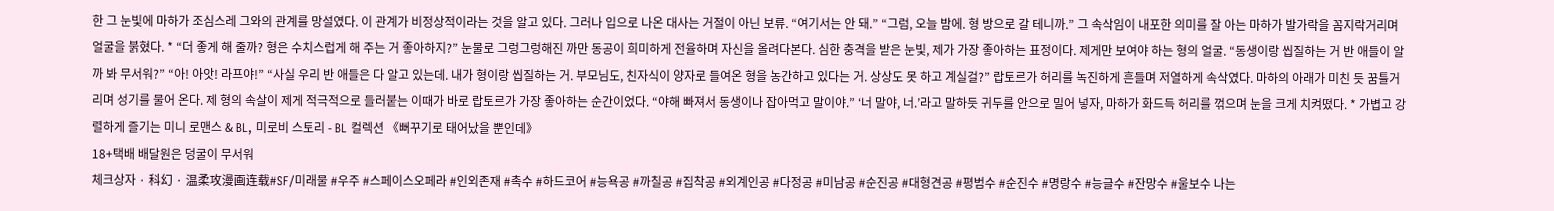한 그 눈빛에 마하가 조심스레 그와의 관계를 망설였다. 이 관계가 비정상적이라는 것을 알고 있다. 그러나 입으로 나온 대사는 거절이 아닌 보류. “여기서는 안 돼.” “그럼, 오늘 밤에. 형 방으로 갈 테니까.” 그 속삭임이 내포한 의미를 잘 아는 마하가 발가락을 꼼지락거리며 얼굴을 붉혔다. * “더 좋게 해 줄까? 형은 수치스럽게 해 주는 거 좋아하지?” 눈물로 그렁그렁해진 까만 동공이 희미하게 전율하며 자신을 올려다본다. 심한 충격을 받은 눈빛, 제가 가장 좋아하는 표정이다. 제게만 보여야 하는 형의 얼굴. “동생이랑 씹질하는 거 반 애들이 알까 봐 무서워?” “아! 아앗! 라프야!” “사실 우리 반 애들은 다 알고 있는데. 내가 형이랑 씹질하는 거. 부모님도, 친자식이 양자로 들여온 형을 농간하고 있다는 거. 상상도 못 하고 계실걸?” 랍토르가 허리를 녹진하게 흔들며 저열하게 속삭였다. 마하의 아래가 미친 듯 꿈틀거리며 성기를 물어 온다. 제 형의 속살이 제게 적극적으로 들러붙는 이때가 바로 랍토르가 가장 좋아하는 순간이었다. “야해 빠져서 동생이나 잡아먹고 말이야.” ‘너 말야, 너.’라고 말하듯 귀두를 안으로 밀어 넣자, 마하가 화드득 허리를 꺾으며 눈을 크게 치켜떴다. * 가볍고 강렬하게 즐기는 미니 로맨스 & BL, 미로비 스토리 - BL 컬렉션 《뻐꾸기로 태어났을 뿐인데》
18+택배 배달원은 덩굴이 무서워
체크상자 · 科幻 · 温柔攻漫画连载#SF/미래물 #우주 #스페이스오페라 #인외존재 #촉수 #하드코어 #능욕공 #까칠공 #집착공 #외계인공 #다정공 #미남공 #순진공 #대형견공 #평범수 #순진수 #명랑수 #능글수 #잔망수 #울보수 나는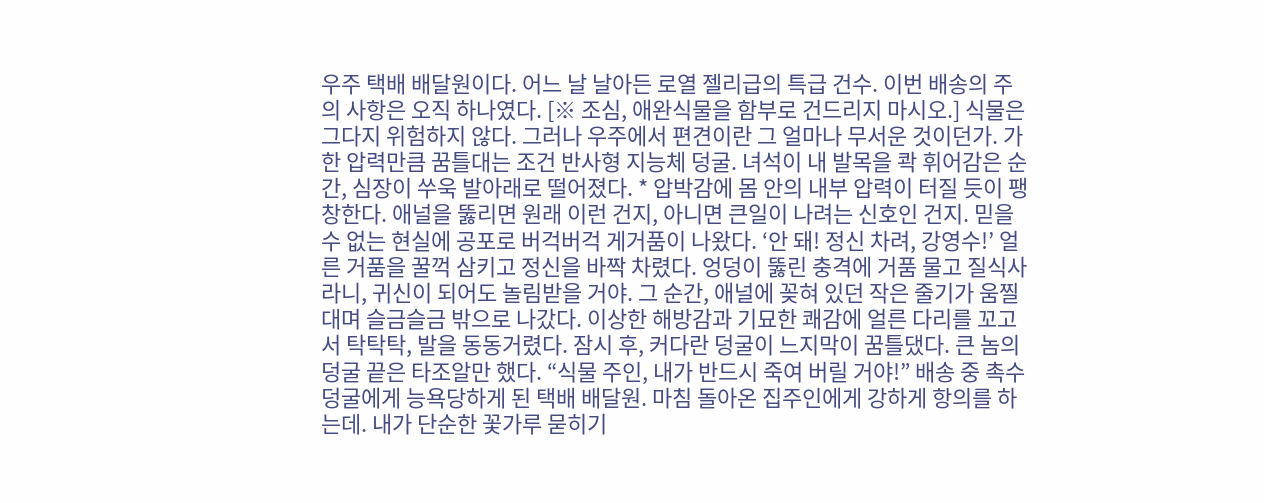우주 택배 배달원이다. 어느 날 날아든 로열 젤리급의 특급 건수. 이번 배송의 주의 사항은 오직 하나였다. [※ 조심, 애완식물을 함부로 건드리지 마시오.] 식물은 그다지 위험하지 않다. 그러나 우주에서 편견이란 그 얼마나 무서운 것이던가. 가한 압력만큼 꿈틀대는 조건 반사형 지능체 덩굴. 녀석이 내 발목을 콱 휘어감은 순간, 심장이 쑤욱 발아래로 떨어졌다. * 압박감에 몸 안의 내부 압력이 터질 듯이 팽창한다. 애널을 뚫리면 원래 이런 건지, 아니면 큰일이 나려는 신호인 건지. 믿을 수 없는 현실에 공포로 버걱버걱 게거품이 나왔다. ‘안 돼! 정신 차려, 강영수!’ 얼른 거품을 꿀꺽 삼키고 정신을 바짝 차렸다. 엉덩이 뚫린 충격에 거품 물고 질식사라니, 귀신이 되어도 놀림받을 거야. 그 순간, 애널에 꽂혀 있던 작은 줄기가 움찔대며 슬금슬금 밖으로 나갔다. 이상한 해방감과 기묘한 쾌감에 얼른 다리를 꼬고서 탁탁탁, 발을 동동거렸다. 잠시 후, 커다란 덩굴이 느지막이 꿈틀댔다. 큰 놈의 덩굴 끝은 타조알만 했다. “식물 주인, 내가 반드시 죽여 버릴 거야!” 배송 중 촉수 덩굴에게 능욕당하게 된 택배 배달원. 마침 돌아온 집주인에게 강하게 항의를 하는데. 내가 단순한 꽃가루 묻히기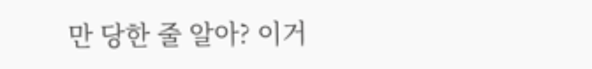만 당한 줄 알아? 이거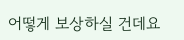어떻게 보상하실 건데요